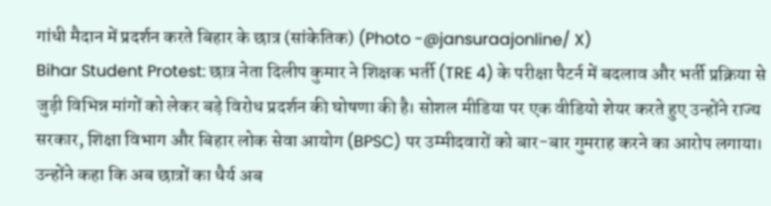गांधी मैदान में प्रदर्शन करते बिहार के छात्र (सांकेतिक) (Photo -@jansuraajonline/ X)
Bihar Student Protest: छात्र नेता दिलीप कुमार ने शिक्षक भर्ती (TRE 4) के परीक्षा पैटर्न में बदलाव और भर्ती प्रक्रिया से जुड़ी विभिन्न मांगों को लेकर बड़े विरोध प्रदर्शन की घोषणा की है। सोशल मीडिया पर एक वीडियो शेयर करते हुए उन्होंने राज्य सरकार, शिक्षा विभाग और बिहार लोक सेवा आयोग (BPSC) पर उम्मीदवारों को बार-बार गुमराह करने का आरोप लगाया। उन्होंने कहा कि अब छात्रों का धैर्य अब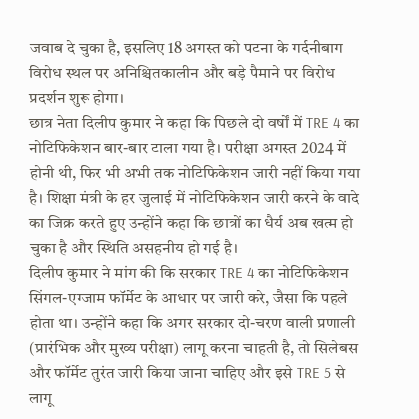जवाब दे चुका है, इसलिए 18 अगस्त को पटना के गर्दनीबाग विरोध स्थल पर अनिश्चितकालीन और बड़े पैमाने पर विरोध प्रदर्शन शुरू होगा।
छात्र नेता दिलीप कुमार ने कहा कि पिछले दो वर्षों में TRE 4 का नोटिफिकेशन बार-बार टाला गया है। परीक्षा अगस्त 2024 में होनी थी, फिर भी अभी तक नोटिफिकेशन जारी नहीं किया गया है। शिक्षा मंत्री के हर जुलाई में नोटिफिकेशन जारी करने के वादे का जिक्र करते हुए उन्होंने कहा कि छात्रों का धैर्य अब खत्म हो चुका है और स्थिति असहनीय हो गई है।
दिलीप कुमार ने मांग की कि सरकार TRE 4 का नोटिफिकेशन सिंगल-एग्जाम फॉर्मेट के आधार पर जारी करे, जैसा कि पहले होता था। उन्होंने कहा कि अगर सरकार दो-चरण वाली प्रणाली (प्रारंभिक और मुख्य परीक्षा) लागू करना चाहती है, तो सिलेबस और फॉर्मेट तुरंत जारी किया जाना चाहिए और इसे TRE 5 से लागू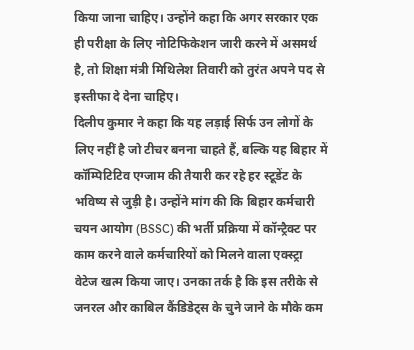किया जाना चाहिए। उन्होंने कहा कि अगर सरकार एक ही परीक्षा के लिए नोटिफिकेशन जारी करने में असमर्थ है, तो शिक्षा मंत्री मिथिलेश तिवारी को तुरंत अपने पद से इस्तीफा दे देना चाहिए।
दिलीप कुमार ने कहा कि यह लड़ाई सिर्फ उन लोगों के लिए नहीं है जो टीचर बनना चाहते हैं, बल्कि यह बिहार में कॉम्पिटिटिव एग्जाम की तैयारी कर रहे हर स्टूडेंट के भविष्य से जुड़ी है। उन्होंने मांग की कि बिहार कर्मचारी चयन आयोग (BSSC) की भर्ती प्रक्रिया में कॉन्ट्रैक्ट पर काम करने वाले कर्मचारियों को मिलने वाला एक्स्ट्रा वेटेज खत्म किया जाए। उनका तर्क है कि इस तरीके से जनरल और काबिल कैंडिडेट्स के चुने जाने के मौके कम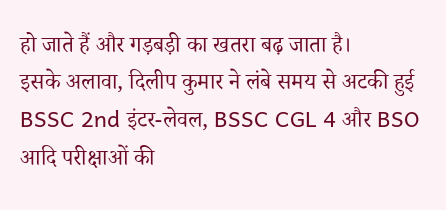हो जाते हैं और गड़बड़ी का खतरा बढ़ जाता है।
इसके अलावा, दिलीप कुमार ने लंबे समय से अटकी हुई BSSC 2nd इंटर-लेवल, BSSC CGL 4 और BSO आदि परीक्षाओं की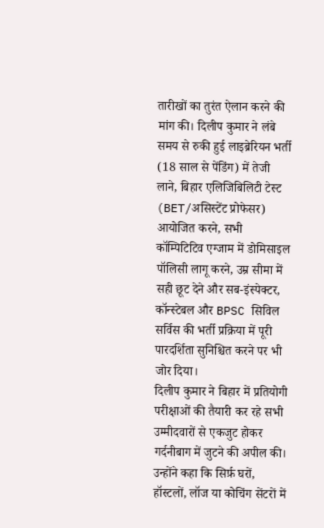तारीखों का तुरंत ऐलान करने की मांग की। दिलीप कुमार ने लंबे समय से रुकी हुई लाइब्रेरियन भर्ती (18 साल से पेंडिंग) में तेजी लाने, बिहार एलिजिबिलिटी टेस्ट (BET/असिस्टेंट प्रोफेसर) आयोजित करने, सभी कॉम्पिटिटिव एग्जाम में डोमिसाइल पॉलिसी लागू करने, उम्र सीमा में सही छूट देने और सब-इंस्पेक्टर, कॉन्स्टेबल और BPSC सिविल सर्विस की भर्ती प्रक्रिया में पूरी पारदर्शिता सुनिश्चित करने पर भी जोर दिया।
दिलीप कुमार ने बिहार में प्रतियोगी परीक्षाओं की तैयारी कर रहे सभी उम्मीदवारों से एकजुट होकर गर्दनीबाग में जुटने की अपील की। उन्होंने कहा कि सिर्फ़ घरों, हॉस्टलों, लॉज या कोचिंग सेंटरों में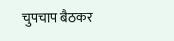चुपचाप बैठकर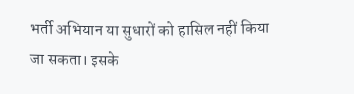भर्ती अभियान या सुधारों को हासिल नहीं किया जा सकता। इसके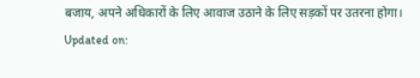बजाय, अपने अधिकारों के लिए आवाज उठाने के लिए सड़कों पर उतरना होगा।
Updated on: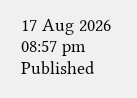17 Aug 2026 08:57 pm
Published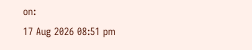on:
17 Aug 2026 08:51 pm